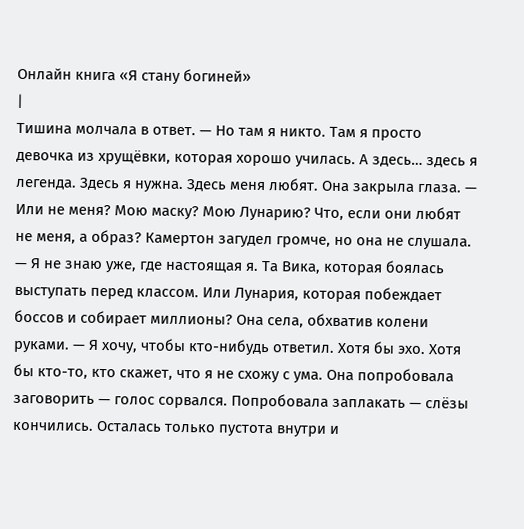Онлайн книга «Я стану богиней»
|
Тишина молчала в ответ. — Но там я никто. Там я просто девочка из хрущёвки, которая хорошо училась. А здесь… здесь я легенда. Здесь я нужна. Здесь меня любят. Она закрыла глаза. — Или не меня? Мою маску? Мою Лунарию? Что, если они любят не меня, а образ? Камертон загудел громче, но она не слушала. — Я не знаю уже, где настоящая я. Та Вика, которая боялась выступать перед классом. Или Лунария, которая побеждает боссов и собирает миллионы? Она села, обхватив колени руками. — Я хочу, чтобы кто-нибудь ответил. Хотя бы эхо. Хотя бы кто-то, кто скажет, что я не схожу с ума. Она попробовала заговорить — голос сорвался. Попробовала заплакать — слёзы кончились. Осталась только пустота внутри и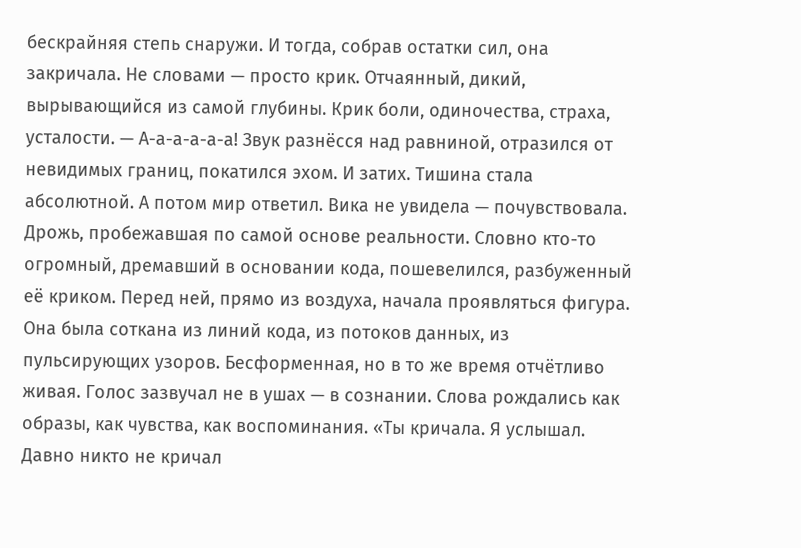бескрайняя степь снаружи. И тогда, собрав остатки сил, она закричала. Не словами — просто крик. Отчаянный, дикий, вырывающийся из самой глубины. Крик боли, одиночества, страха, усталости. — А-а-а-а-а-а! Звук разнёсся над равниной, отразился от невидимых границ, покатился эхом. И затих. Тишина стала абсолютной. А потом мир ответил. Вика не увидела — почувствовала. Дрожь, пробежавшая по самой основе реальности. Словно кто-то огромный, дремавший в основании кода, пошевелился, разбуженный её криком. Перед ней, прямо из воздуха, начала проявляться фигура. Она была соткана из линий кода, из потоков данных, из пульсирующих узоров. Бесформенная, но в то же время отчётливо живая. Голос зазвучал не в ушах — в сознании. Слова рождались как образы, как чувства, как воспоминания. «Ты кричала. Я услышал. Давно никто не кричал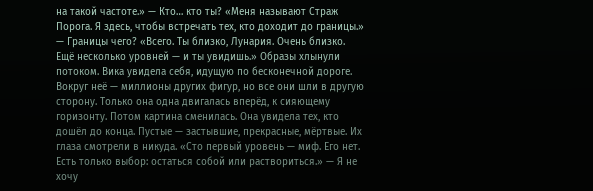на такой частоте.» — Кто… кто ты? «Меня называют Страж Порога. Я здесь, чтобы встречать тех, кто доходит до границы.» — Границы чего? «Всего. Ты близко, Лунария. Очень близко. Ещё несколько уровней — и ты увидишь.» Образы хлынули потоком. Вика увидела себя, идущую по бесконечной дороге. Вокруг неё — миллионы других фигур, но все они шли в другую сторону. Только она одна двигалась вперёд, к сияющему горизонту. Потом картина сменилась. Она увидела тех, кто дошёл до конца. Пустые — застывшие, прекрасные, мёртвые. Их глаза смотрели в никуда. «Сто первый уровень — миф. Его нет. Есть только выбор: остаться собой или раствориться.» — Я не хочу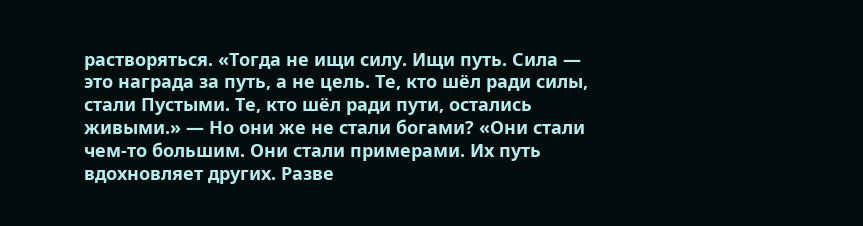растворяться. «Тогда не ищи силу. Ищи путь. Сила — это награда за путь, а не цель. Те, кто шёл ради силы, стали Пустыми. Те, кто шёл ради пути, остались живыми.» — Но они же не стали богами? «Они стали чем-то большим. Они стали примерами. Их путь вдохновляет других. Разве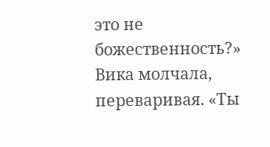это не божественность?» Вика молчала, переваривая. «Ты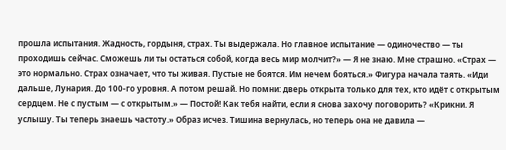прошла испытания. Жадность, гордыня, страх. Ты выдержала. Но главное испытание — одиночество — ты проходишь сейчас. Сможешь ли ты остаться собой, когда весь мир молчит?» — Я не знаю. Мне страшно. «Страх — это нормально. Страх означает, что ты живая. Пустые не боятся. Им нечем бояться.» Фигура начала таять. «Иди дальше, Лунария. До 100-го уровня. А потом решай. Но помни: дверь открыта только для тех, кто идёт с открытым сердцем. Не с пустым — с открытым.» — Постой! Как тебя найти, если я снова захочу поговорить? «Крикни. Я услышу. Ты теперь знаешь частоту.» Образ исчез. Тишина вернулась, но теперь она не давила —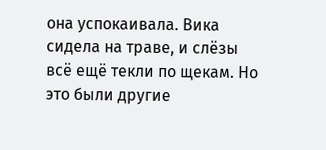она успокаивала. Вика сидела на траве, и слёзы всё ещё текли по щекам. Но это были другие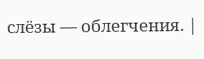слёзы — облегчения. |